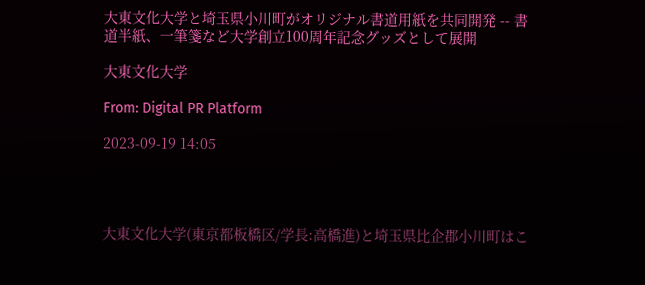大東文化大学と埼玉県小川町がオリジナル書道用紙を共同開発 -- 書道半紙、一筆箋など大学創立100周年記念グッズとして展開

大東文化大学

From: Digital PR Platform

2023-09-19 14:05




大東文化大学(東京都板橋区/学長:高橋進)と埼玉県比企郡小川町はこ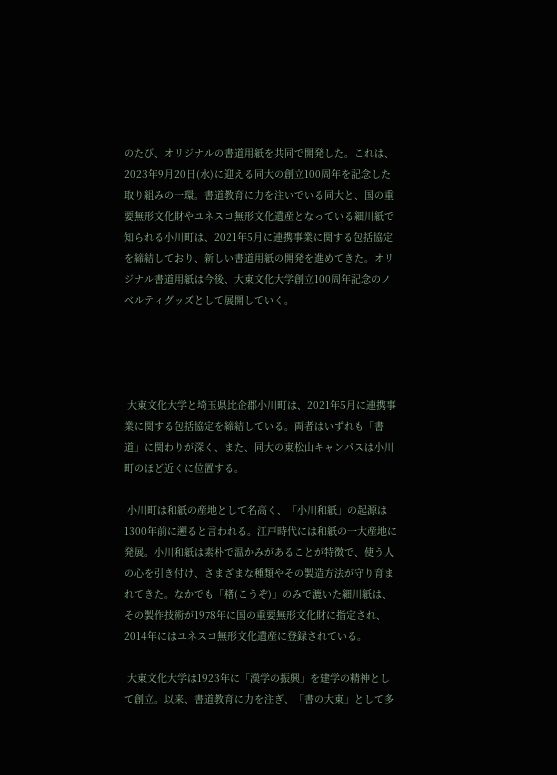のたび、オリジナルの書道用紙を共同で開発した。これは、2023年9月20日(水)に迎える同大の創立100周年を記念した取り組みの一環。書道教育に力を注いでいる同大と、国の重要無形文化財やユネスコ無形文化遺産となっている細川紙で知られる小川町は、2021年5月に連携事業に関する包括協定を締結しており、新しい書道用紙の開発を進めてきた。オリジナル書道用紙は今後、大東文化大学創立100周年記念のノベルティグッズとして展開していく。




 大東文化大学と埼玉県比企郡小川町は、2021年5月に連携事業に関する包括協定を締結している。両者はいずれも「書道」に関わりが深く、また、同大の東松山キャンパスは小川町のほど近くに位置する。

 小川町は和紙の産地として名高く、「小川和紙」の起源は1300年前に遡ると言われる。江戸時代には和紙の一大産地に発展。小川和紙は素朴で温かみがあることが特徴で、使う人の心を引き付け、さまざまな種類やその製造方法が守り育まれてきた。なかでも「楮(こうぞ)」のみで漉いた細川紙は、その製作技術が1978年に国の重要無形文化財に指定され、2014年にはユネスコ無形文化遺産に登録されている。

 大東文化大学は1923年に「漢学の振興」を建学の精神として創立。以来、書道教育に力を注ぎ、「書の大東」として多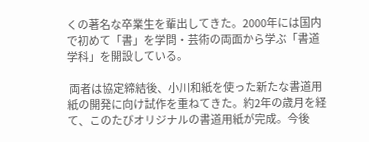くの著名な卒業生を輩出してきた。2000年には国内で初めて「書」を学問・芸術の両面から学ぶ「書道学科」を開設している。

 両者は協定締結後、小川和紙を使った新たな書道用紙の開発に向け試作を重ねてきた。約2年の歳月を経て、このたびオリジナルの書道用紙が完成。今後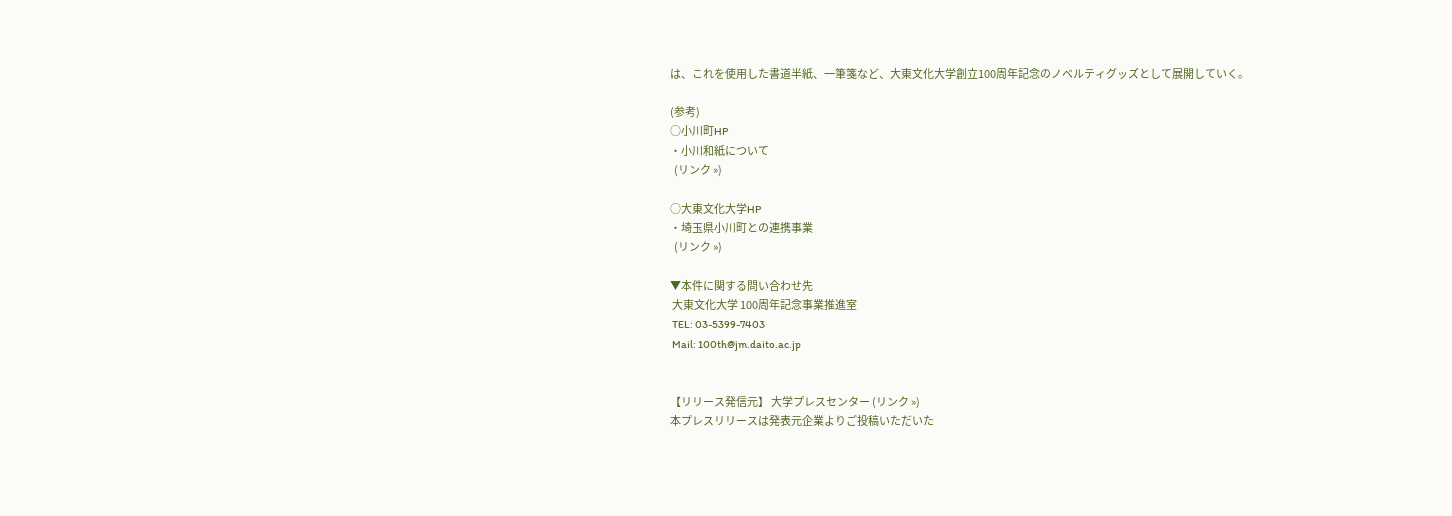は、これを使用した書道半紙、一筆箋など、大東文化大学創立100周年記念のノベルティグッズとして展開していく。

(参考)
○小川町HP
・小川和紙について
  (リンク »)

○大東文化大学HP
・埼玉県小川町との連携事業
  (リンク »)

▼本件に関する問い合わせ先
 大東文化大学 100周年記念事業推進室
 TEL: 03-5399-7403
 Mail: 100th@jm.daito.ac.jp


【リリース発信元】 大学プレスセンター (リンク »)
本プレスリリースは発表元企業よりご投稿いただいた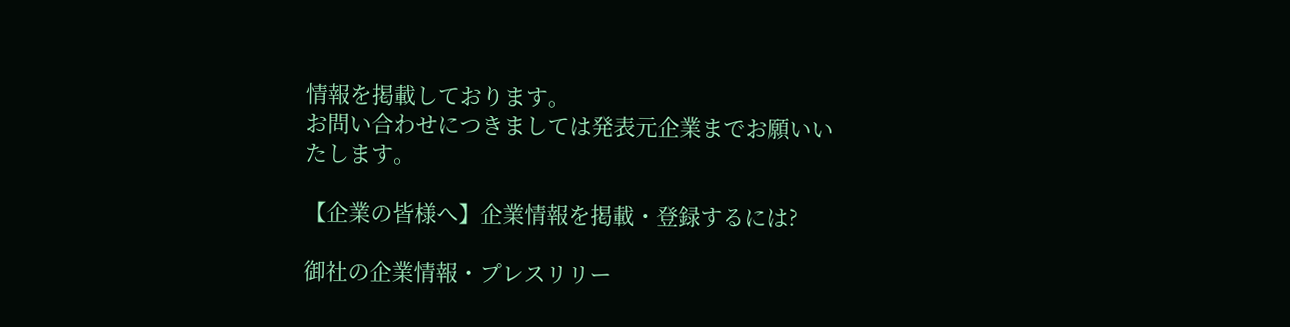情報を掲載しております。
お問い合わせにつきましては発表元企業までお願いいたします。

【企業の皆様へ】企業情報を掲載・登録するには?

御社の企業情報・プレスリリー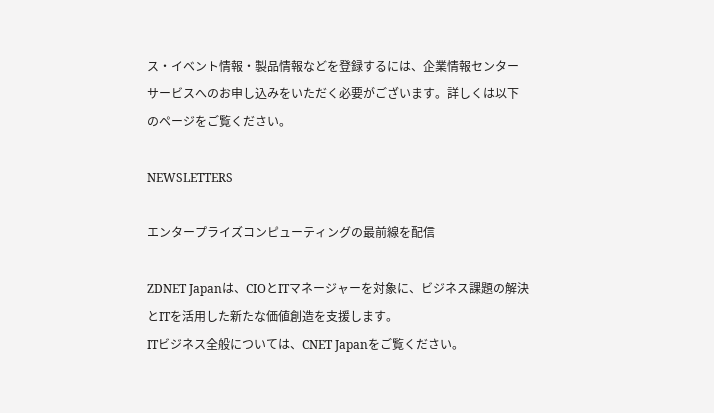ス・イベント情報・製品情報などを登録するには、企業情報センターサービスへのお申し込みをいただく必要がございます。詳しくは以下のページをご覧ください。

NEWSLETTERS

エンタープライズコンピューティングの最前線を配信

ZDNET Japanは、CIOとITマネージャーを対象に、ビジネス課題の解決とITを活用した新たな価値創造を支援します。
ITビジネス全般については、CNET Japanをご覧ください。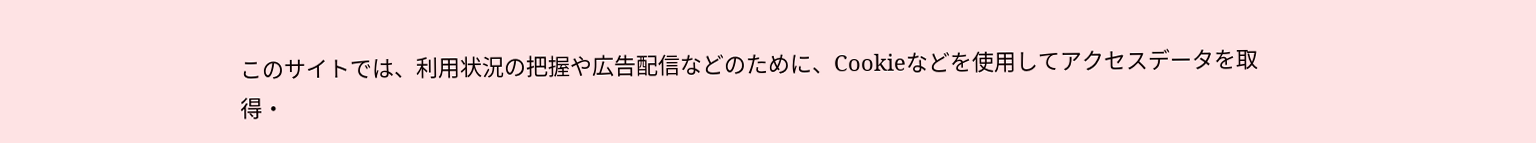このサイトでは、利用状況の把握や広告配信などのために、Cookieなどを使用してアクセスデータを取得・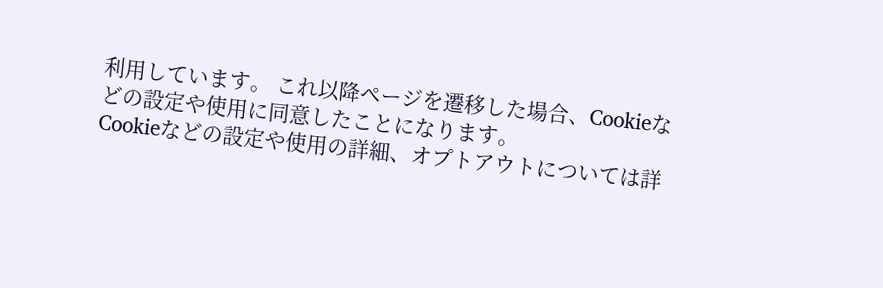利用しています。 これ以降ページを遷移した場合、Cookieなどの設定や使用に同意したことになります。
Cookieなどの設定や使用の詳細、オプトアウトについては詳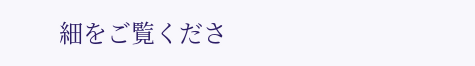細をご覧くださ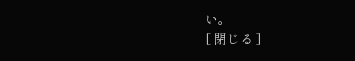い。
[ 閉じる ]